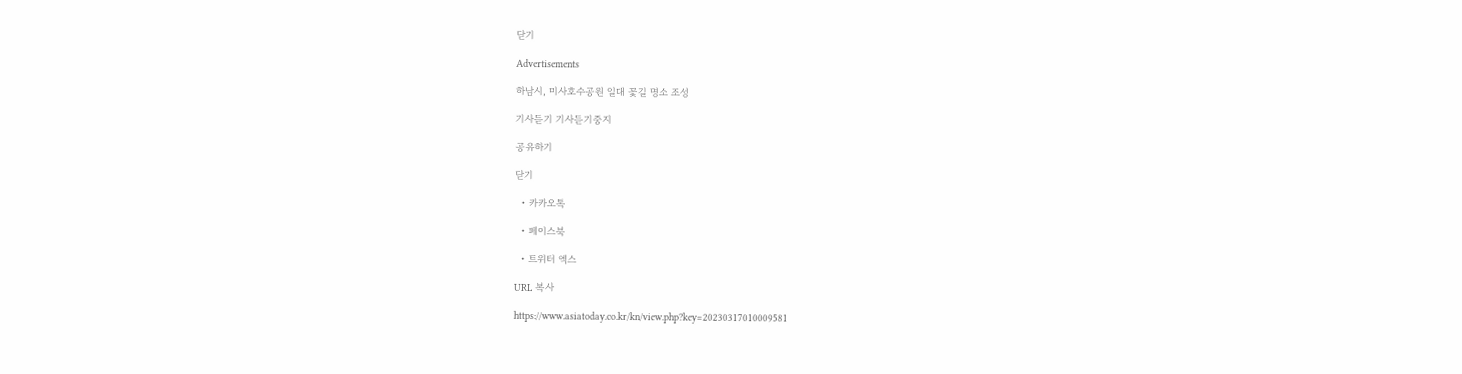닫기

Advertisements

하남시, 미사호수공원 일대 꽃길 명소 조성

기사듣기 기사듣기중지

공유하기

닫기

  • 카카오톡

  • 페이스북

  • 트위터 엑스

URL 복사

https://www.asiatoday.co.kr/kn/view.php?key=20230317010009581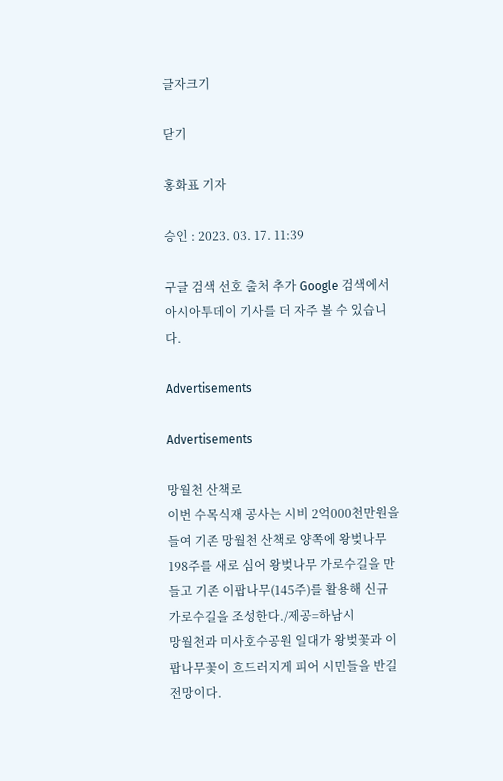글자크기

닫기

홍화표 기자

승인 : 2023. 03. 17. 11:39

구글 검색 선호 출처 추가 Google 검색에서 아시아투데이 기사를 더 자주 볼 수 있습니다.

Advertisements

Advertisements

망월천 산책로
이번 수목식재 공사는 시비 2억000천만원을 들여 기존 망월천 산책로 양쪽에 왕벚나무 198주를 새로 심어 왕벚나무 가로수길을 만들고 기존 이팝나무(145주)를 활용해 신규 가로수길을 조성한다./제공=하남시
망월천과 미사호수공원 일대가 왕벚꽃과 이팝나무꽃이 흐드러지게 피어 시민들을 반길 전망이다.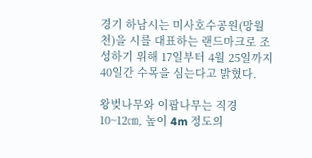경기 하남시는 미사호수공원(망월천)을 시를 대표하는 랜드마크로 조성하기 위해 17일부터 4월 25일까지 40일간 수목을 심는다고 밝혔다.

왕벚나무와 이팝나무는 직경 10~12㎝, 높이 4m 정도의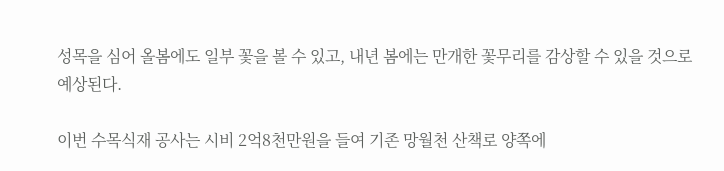성목을 심어 올봄에도 일부 꽃을 볼 수 있고, 내년 봄에는 만개한 꽃무리를 감상할 수 있을 것으로 예상된다.

이번 수목식재 공사는 시비 2억8천만원을 들여 기존 망월천 산책로 양쪽에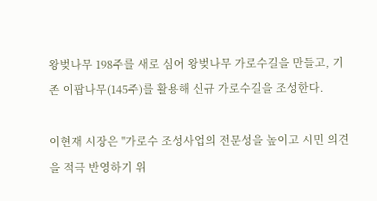왕벚나무 198주를 새로 심어 왕벚나무 가로수길을 만들고, 기존 이팝나무(145주)를 활용해 신규 가로수길을 조성한다.

이현재 시장은 "가로수 조성사업의 전문성을 높이고 시민 의견을 적극 반영하기 위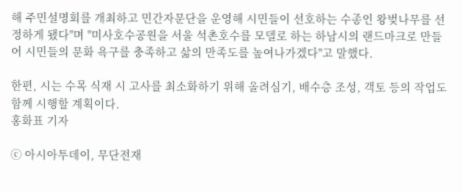해 주민설명회를 개최하고 민간자문단을 운영해 시민들이 선호하는 수종인 왕벚나무를 선정하게 됐다"며 "미사호수공원을 서울 석촌호수를 모델로 하는 하남시의 랜드마크로 만들어 시민들의 문화 욕구를 충족하고 삶의 만족도를 높여나가겠다"고 말했다.

한편, 시는 수목 식재 시 고사를 최소화하기 위해 올려심기, 배수층 조성, 객토 등의 작업도 함께 시행할 계획이다.
홍화표 기자

ⓒ 아시아투데이, 무단전재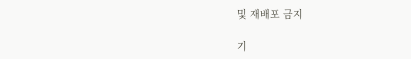및 재배포 금지

기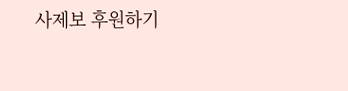사제보 후원하기